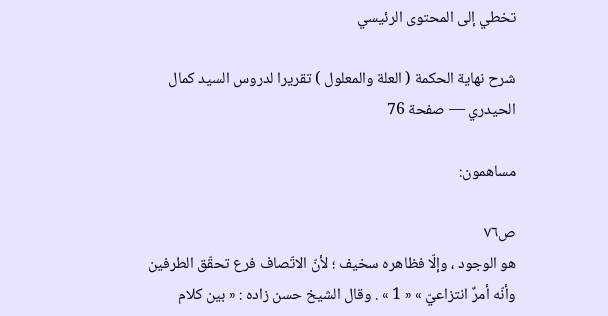تخطي إلى المحتوى الرئيسي

شرح نهاية الحكمة ( العلة والمعلول ) تقريرا لدروس السيد كمال الحيدري — صفحة 76

مساهمون:

ص٧٦
هو الوجود ، وإلّا فظاهره سخيف ؛ لأنّ الاتّصاف فرع تحقّق الطرفين وأنّه أمرٌ انتزاعيّ » « 1 » . وقال الشيخ حسن زاده : « بين كلام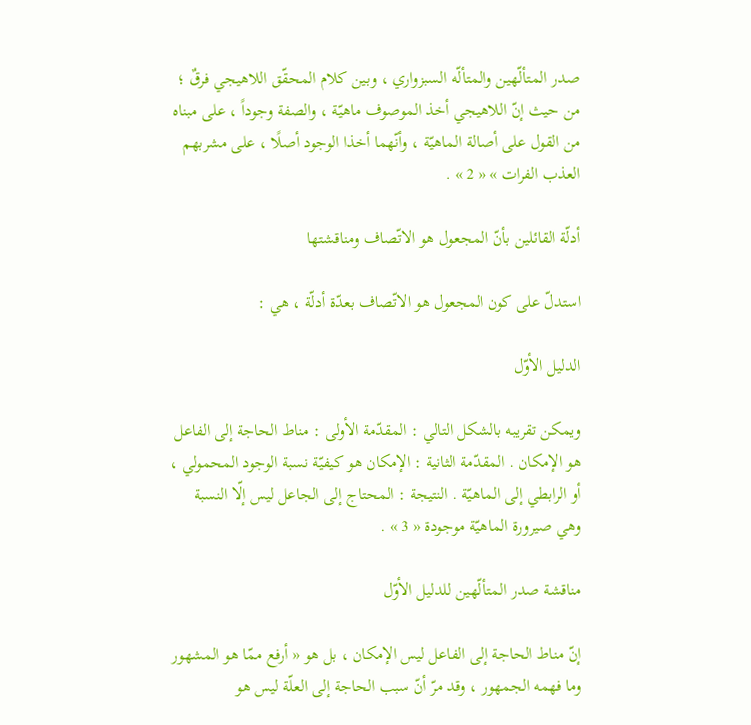صدر المتألّهين والمتألّه السبزواري ، وبين كلام المحقّق اللاهيجي فرقٌ ؛ من حيث إنّ اللاهيجي أخذ الموصوف ماهيّة ، والصفة وجوداً ، على مبناه من القول على أصالة الماهيّة ، وأنّهما أخذا الوجود أصلًا ، على مشربهم العذب الفرات » « 2 » .

أدلّة القائلين بأنّ المجعول هو الاتّصاف ومناقشتها

استدلّ على كون المجعول هو الاتّصاف بعدّة أدلّة ، هي :

الدليل الأوّل

ويمكن تقريبه بالشكل التالي : المقدّمة الأولى : مناط الحاجة إلى الفاعل هو الإمكان . المقدّمة الثانية : الإمكان هو كيفيّة نسبة الوجود المحمولي ، أو الرابطي إلى الماهيّة . النتيجة : المحتاج إلى الجاعل ليس إلّا النسبة وهي صيرورة الماهيّة موجودة « 3 » .

مناقشة صدر المتألّهين للدليل الأوّل

إنّ مناط الحاجة إلى الفاعل ليس الإمكان ، بل هو « أرفع ممّا هو المشهور وما فهمه الجمهور ، وقد مرّ أنّ سبب الحاجة إلى العلّة ليس هو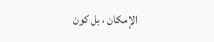الإمكان ، بل كون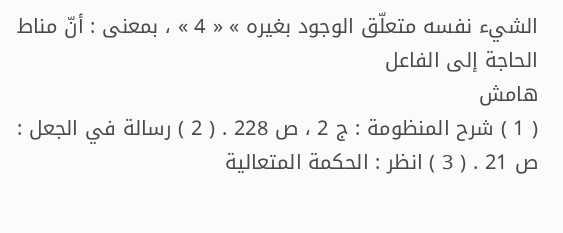الشيء نفسه متعلّق الوجود بغيره » « 4 » ، بمعنى : أنّ مناط الحاجة إلى الفاعل
هامش
( 1 ) شرح المنظومة : ج 2 ، ص 228 . ( 2 ) رسالة في الجعل : ص 21 . ( 3 ) انظر : الحكمة المتعالية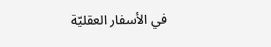في الأسفار العقليّة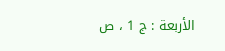الأربعة : ج 1 ، ص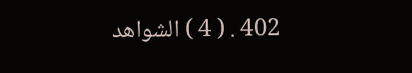402 . ( 4 ) الشواهد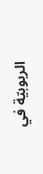الربوبيّة في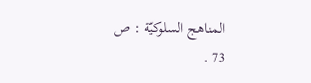المناهج السلوكيّة : ص 73 .